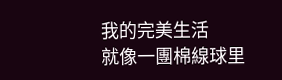我的完美生活
就像一團棉線球里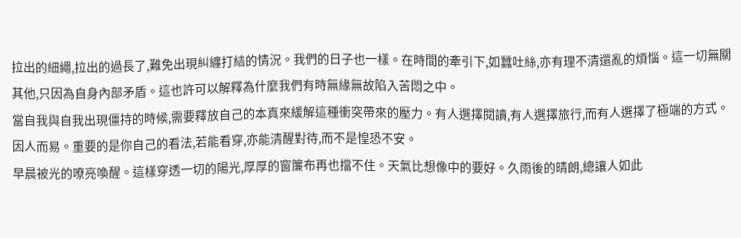拉出的細繩,拉出的過長了,難免出現糾纏打結的情況。我們的日子也一樣。在時間的牽引下,如蠶吐絲,亦有理不清還亂的煩惱。這一切無關其他,只因為自身內部矛盾。這也許可以解釋為什麼我們有時無緣無故陷入苦悶之中。
當自我與自我出現僵持的時候,需要釋放自己的本真來緩解這種衝突帶來的壓力。有人選擇閱讀,有人選擇旅行,而有人選擇了極端的方式。因人而易。重要的是你自己的看法,若能看穿,亦能清醒對待,而不是惶恐不安。
早晨被光的嘹亮喚醒。這樣穿透一切的陽光,厚厚的窗簾布再也擋不住。天氣比想像中的要好。久雨後的晴朗,總讓人如此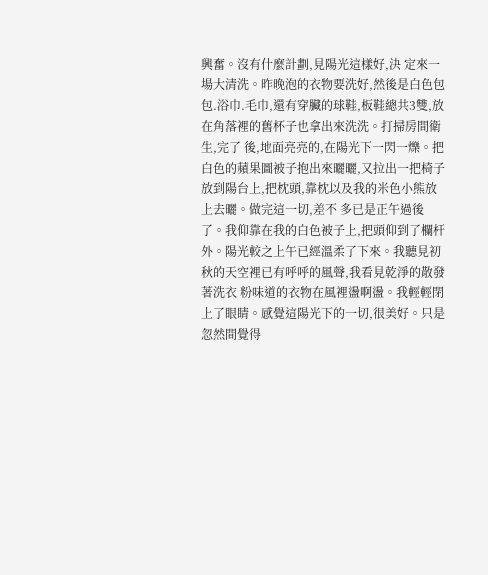興奮。沒有什麼計劃,見陽光這樣好,決 定來一場大清洗。昨晚泡的衣物要洗好,然後是白色包包.浴巾.毛巾,還有穿臟的球鞋,板鞋總共3雙,放在角落裡的舊杯子也拿出來洗洗。打掃房間衛生,完了 後,地面亮亮的,在陽光下一閃一爍。把白色的蘋果圖被子抱出來曬曬,又拉出一把椅子放到陽台上,把枕頭,靠枕以及我的米色小熊放上去曬。做完這一切,差不 多已是正午過後了。我仰靠在我的白色被子上,把頭仰到了欄杆外。陽光較之上午已經溫柔了下來。我聽見初秋的天空裡已有呼呼的風聲,我看見乾淨的散發著洗衣 粉味道的衣物在風裡盪啊盪。我輕輕閉上了眼睛。感覺這陽光下的一切,很美好。只是忽然間覺得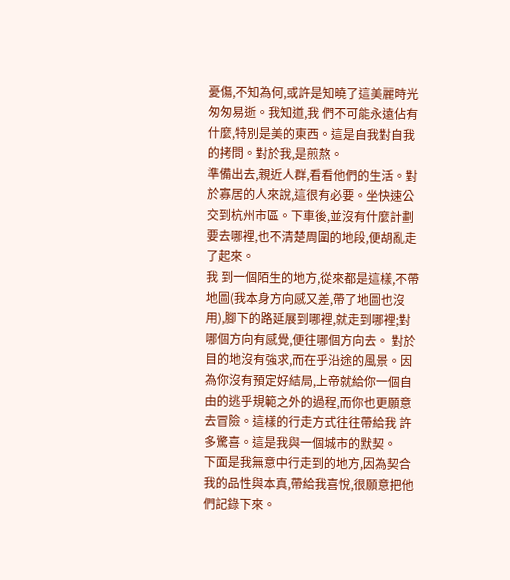憂傷,不知為何,或許是知曉了這美麗時光匆匆易逝。我知道,我 們不可能永遠佔有什麼,特別是美的東西。這是自我對自我的拷問。對於我,是煎熬。
準備出去,親近人群,看看他們的生活。對於寡居的人來說,這很有必要。坐快速公交到杭州市區。下車後,並沒有什麼計劃要去哪裡,也不清楚周圍的地段,便胡亂走了起來。
我 到一個陌生的地方,從來都是這樣,不帶地圖(我本身方向感又差,帶了地圖也沒用),腳下的路延展到哪裡,就走到哪裡;對哪個方向有感覺,便往哪個方向去。 對於目的地沒有強求,而在乎沿途的風景。因為你沒有預定好結局,上帝就給你一個自由的逃乎規範之外的過程,而你也更願意去冒險。這樣的行走方式往往帶給我 許多驚喜。這是我與一個城市的默契。
下面是我無意中行走到的地方,因為契合我的品性與本真,帶給我喜悅,很願意把他們記錄下來。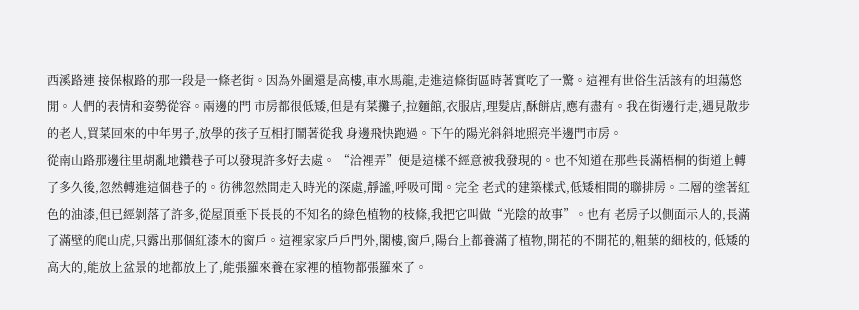西溪路連 接保椒路的那一段是一條老街。因為外圍還是高樓,車水馬龍,走進這條街區時著實吃了一驚。這裡有世俗生活該有的坦蕩悠閒。人們的表情和姿勢從容。兩邊的門 市房都很低矮,但是有菜攤子,拉麵館,衣服店,理髮店,酥餅店,應有盡有。我在街邊行走,遇見散步的老人,買菜回來的中年男子,放學的孩子互相打鬧著從我 身邊飛快跑過。下午的陽光斜斜地照亮半邊門市房。
從南山路那邊往里胡亂地鑽巷子可以發現許多好去處。 “洽裡弄”便是這樣不經意被我發現的。也不知道在那些長滿梧桐的街道上轉了多久後,忽然轉進這個巷子的。彷彿忽然間走入時光的深處,靜謐,呼吸可聞。完全 老式的建築樣式,低矮相間的聯排房。二層的塗著紅色的油漆,但已經剝落了許多,從屋頂垂下長長的不知名的綠色植物的枝條,我把它叫做“光陰的故事”。也有 老房子以側面示人的,長滿了滿壁的爬山虎,只露出那個紅漆木的窗戶。這裡家家戶戶門外,閣樓,窗戶,陽台上都養滿了植物,開花的不開花的,粗葉的細枝的, 低矮的高大的,能放上盆景的地都放上了,能張羅來養在家裡的植物都張羅來了。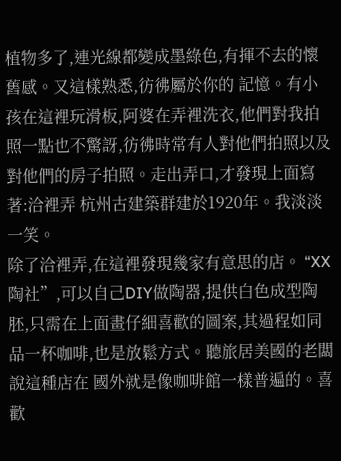植物多了,連光線都變成墨綠色,有揮不去的懷舊感。又這樣熟悉,彷彿屬於你的 記憶。有小孩在這裡玩滑板,阿婆在弄裡洗衣,他們對我拍照一點也不驚訝,彷彿時常有人對他們拍照以及對他們的房子拍照。走出弄口,才發現上面寫著:洽裡弄 杭州古建築群建於1920年。我淡淡一笑。
除了洽裡弄,在這裡發現幾家有意思的店。 “XX陶社”,可以自己DIY做陶器,提供白色成型陶胚,只需在上面畫仔細喜歡的圖案,其過程如同品一杯咖啡,也是放鬆方式。聽旅居美國的老闆說這種店在 國外就是像咖啡館一樣普遍的。喜歡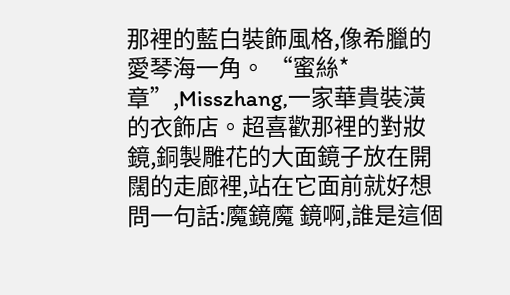那裡的藍白裝飾風格,像希臘的愛琴海一角。 “蜜絲*章”,Misszhang,一家華貴裝潢的衣飾店。超喜歡那裡的對妝鏡,銅製雕花的大面鏡子放在開闊的走廊裡,站在它面前就好想問一句話:魔鏡魔 鏡啊,誰是這個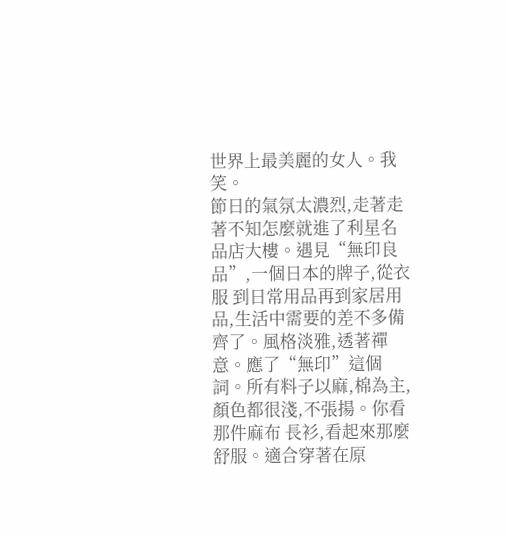世界上最美麗的女人。我笑。
節日的氣氛太濃烈,走著走著不知怎麼就進了利星名品店大樓。遇見“無印良品”,一個日本的牌子,從衣服 到日常用品再到家居用品,生活中需要的差不多備齊了。風格淡雅,透著禪意。應了“無印”這個詞。所有料子以麻,棉為主,顏色都很淺,不張揚。你看那件麻布 長衫,看起來那麼舒服。適合穿著在原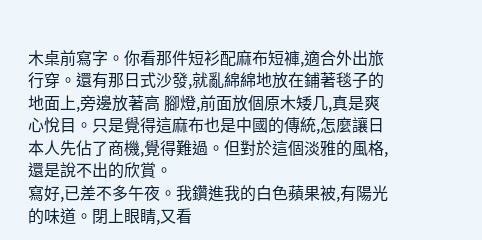木桌前寫字。你看那件短衫配麻布短褲,適合外出旅行穿。還有那日式沙發,就亂綿綿地放在鋪著毯子的地面上,旁邊放著高 腳燈,前面放個原木矮几,真是爽心悅目。只是覺得這麻布也是中國的傳統,怎麼讓日本人先佔了商機,覺得難過。但對於這個淡雅的風格,還是說不出的欣賞。
寫好,已差不多午夜。我鑽進我的白色蘋果被,有陽光的味道。閉上眼睛,又看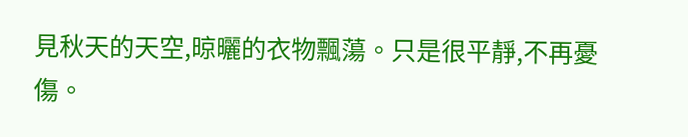見秋天的天空,晾曬的衣物飄蕩。只是很平靜,不再憂傷。